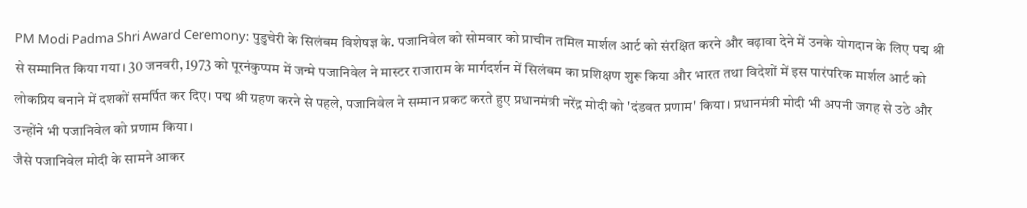PM Modi Padma Shri Award Ceremony: पुडुचेरी के सिलंबम विशेषज्ञ के. पजानिवेल को सोमवार को प्राचीन तमिल मार्शल आर्ट को संरक्षित करने और बढ़ावा देने में उनके योगदान के लिए पद्म श्री से सम्मानित किया गया। 30 जनवरी, 1973 को पूरनंकुप्पम में जन्मे पजानिवेल ने मास्टर राजाराम के मार्गदर्शन में सिलंबम का प्रशिक्षण शुरू किया और भारत तथा विदेशों में इस पारंपरिक मार्शल आर्ट को लोकप्रिय बनाने में दशकों समर्पित कर दिए। पद्म श्री ग्रहण करने से पहले, पजानिवेल ने सम्मान प्रकट करते हुए प्रधानमंत्री नरेंद्र मोदी को 'दंडवत प्रणाम' किया। प्रधानमंत्री मोदी भी अपनी जगह से उठे और उन्होंने भी पजानिवेल को प्रणाम किया।
जैसे पजानिवेल मोदी के सामने आकर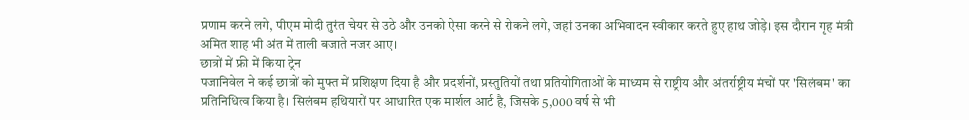प्रणाम करने लगे, पीएम मोदी तुरंत चेयर से उठे और उनको ऐसा करने से रोकने लगे, जहां उनका अभिवादन स्वीकार करते हुए हाथ जोड़े। इस दौरान गृह मंत्री अमित शाह भी अंत में ताली बजाते नजर आए।
छात्रों में फ्री में किया ट्रेन
पजानिवेल ने कई छात्रों को मुफ्त में प्रशिक्षण दिया है और प्रदर्शनों, प्रस्तुतियों तथा प्रतियोगिताओं के माध्यम से राष्ट्रीय और अंतर्राष्ट्रीय मंचों पर 'सिलंबम' का प्रतिनिधित्व किया है। सिलंबम हथियारों पर आधारित एक मार्शल आर्ट है, जिसके 5,000 वर्ष से भी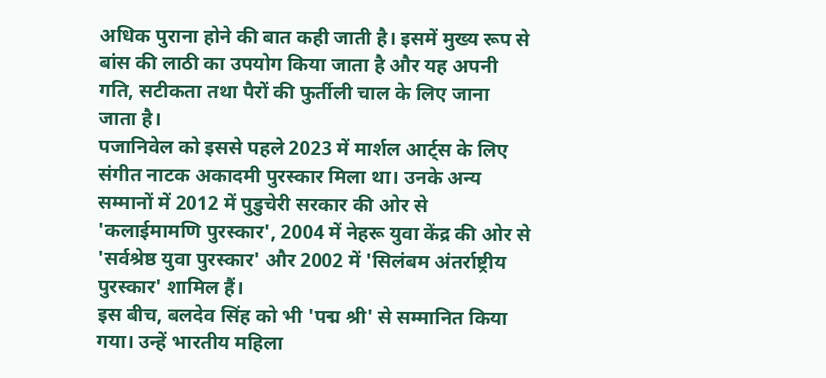अधिक पुराना होने की बात कही जाती है। इसमें मुख्य रूप से बांस की लाठी का उपयोग किया जाता है और यह अपनी गति, सटीकता तथा पैरों की फुर्तीली चाल के लिए जाना जाता है।
पजानिवेल को इससे पहले 2023 में मार्शल आर्ट्स के लिए संगीत नाटक अकादमी पुरस्कार मिला था। उनके अन्य सम्मानों में 2012 में पुडुचेरी सरकार की ओर से 'कलाईमामणि पुरस्कार', 2004 में नेहरू युवा केंद्र की ओर से 'सर्वश्रेष्ठ युवा पुरस्कार' और 2002 में 'सिलंबम अंतर्राष्ट्रीय पुरस्कार' शामिल हैं।
इस बीच, बलदेव सिंह को भी 'पद्म श्री' से सम्मानित किया गया। उन्हें भारतीय महिला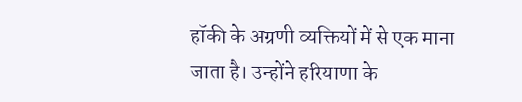हॉकी के अग्रणी व्यक्तियों में से एक माना जाता है। उन्होंने हरियाणा के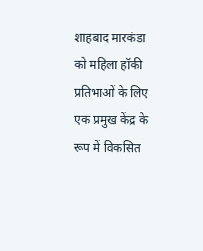शाहबाद मारकंडा को महिला हॉकी प्रतिभाओं के लिए एक प्रमुख केंद्र के रूप में विकसित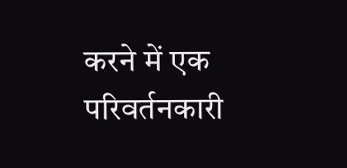करने में एक परिवर्तनकारी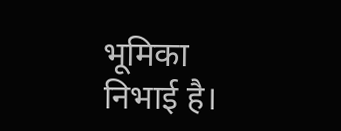भूमिका निभाई है।